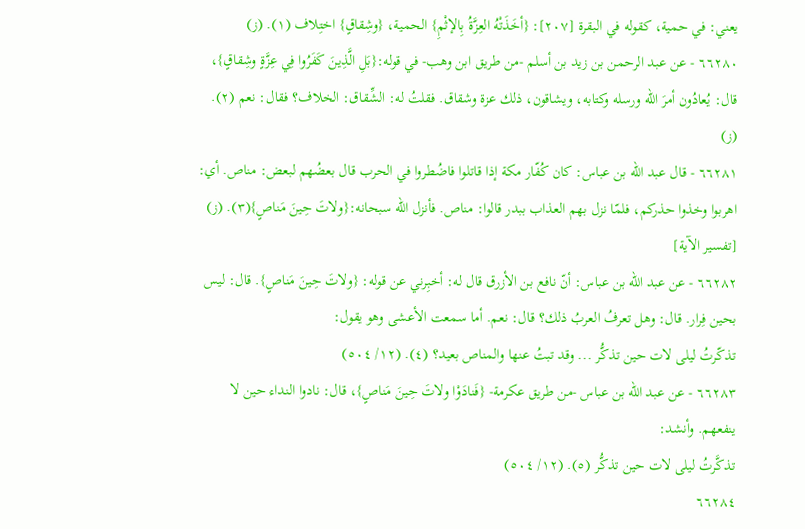يعني: في حمية، كقوله في البقرة [٢٠٧]: {أخَذَتْهُ العِزَّةُ بِالإثْمِ} الحمية، {وشِقاقٍ} اختِلاف (١). (ز)
٦٦٢٨٠ - عن عبد الرحمن بن زيد بن أسلم -من طريق ابن وهب- في قوله:{بَلِ الَّذِينَ كَفَرُوا فِي عِزَّةٍ وشِقاقٍ}، قال: يُعادُون أمرَ الله ورسله وكتابه، ويشاقون، ذلك عزة وشقاق. فقلتُ له: الشِّقاق: الخلاف؟ فقال: نعم (٢). (ز)
٦٦٢٨١ - قال عبد الله بن عباس: كان كُفّار مكة إذا قاتلوا فاضُطروا في الحرب قال بعضُهم لبعض: مناص. أي: اهربوا وخذوا حذركم، فلمّا نزل بهم العذاب ببدر قالوا: مناص. فأنزل الله سبحانه:{ولاتَ حِينَ مَناصٍ}(٣). (ز)
[تفسير الآية]
٦٦٢٨٢ - عن عبد الله بن عباس: أنّ نافع بن الأزرق قال له: أخبِرني عن قوله: {ولاتَ حِينَ مَناصٍ}. قال: ليس بحين فِرار. قال: وهل تعرفُ العربُ ذلك؟ قال: نعم. أما سمعت الأعشى وهو يقول:
تذكّرتُ ليلى لات حين تذكُّر ... وقد تبتُ عنها والمناص بعيد؟ (٤). (١٢/ ٥٠٤)
٦٦٢٨٣ - عن عبد الله بن عباس -من طريق عكرمة- {فَنادَوْا ولاتَ حِينَ مَناصٍ}، قال: نادوا النداء حين لا ينفعهم. وأنشد:
تذكَّرتُ ليلى لات حين تذكُّر (٥). (١٢/ ٥٠٤)
٦٦٢٨٤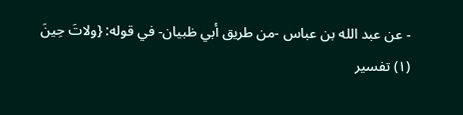- عن عبد الله بن عباس -من طريق أبي ظبيان- في قوله: {ولاتَ حِينَ
(١) تفسير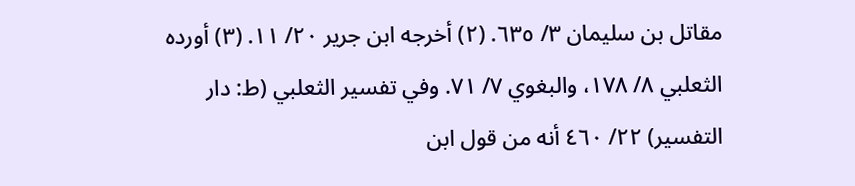مقاتل بن سليمان ٣/ ٦٣٥. (٢) أخرجه ابن جرير ٢٠/ ١١. (٣) أورده الثعلبي ٨/ ١٧٨، والبغوي ٧/ ٧١. وفي تفسير الثعلبي (ط: دار التفسير) ٢٢/ ٤٦٠ أنه من قول ابن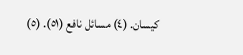كيسان. (٤) مسائل نافع (٥١). (٥)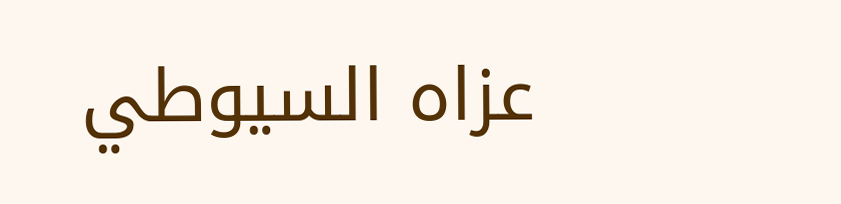عزاه السيوطي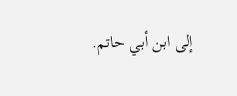إلى ابن أبي حاتم.